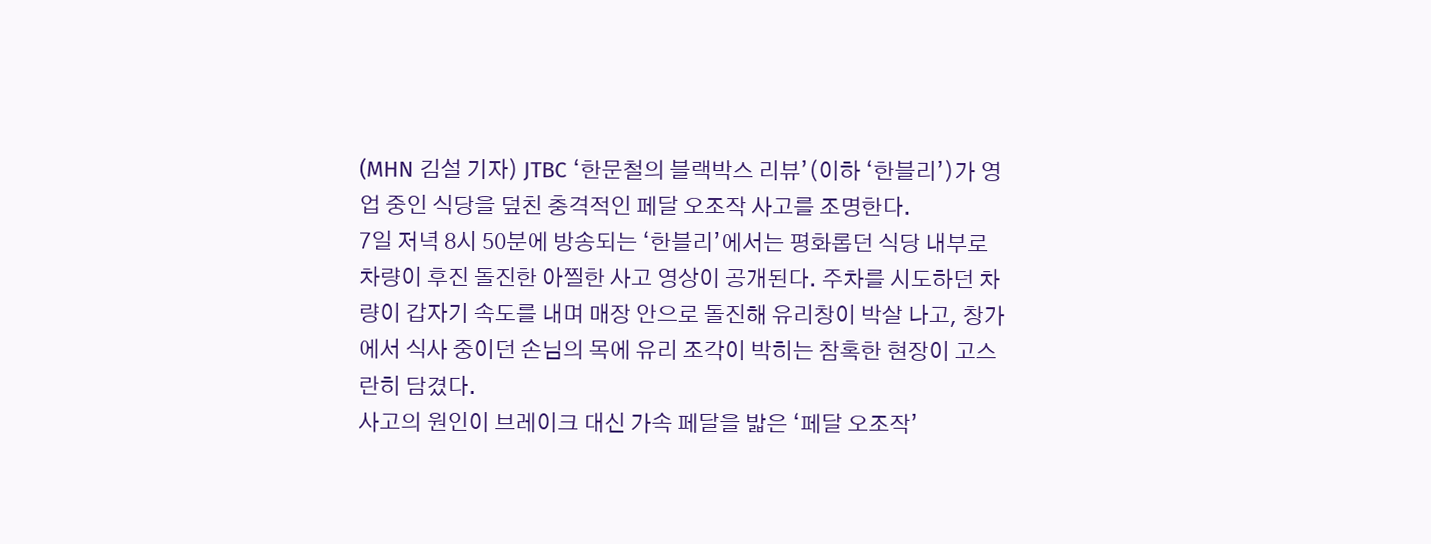(MHN 김설 기자) JTBC ‘한문철의 블랙박스 리뷰’(이하 ‘한블리’)가 영업 중인 식당을 덮친 충격적인 페달 오조작 사고를 조명한다.
7일 저녁 8시 50분에 방송되는 ‘한블리’에서는 평화롭던 식당 내부로 차량이 후진 돌진한 아찔한 사고 영상이 공개된다. 주차를 시도하던 차량이 갑자기 속도를 내며 매장 안으로 돌진해 유리창이 박살 나고, 창가에서 식사 중이던 손님의 목에 유리 조각이 박히는 참혹한 현장이 고스란히 담겼다.
사고의 원인이 브레이크 대신 가속 페달을 밟은 ‘페달 오조작’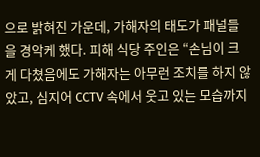으로 밝혀진 가운데, 가해자의 태도가 패널들을 경악케 했다. 피해 식당 주인은 “손님이 크게 다쳤음에도 가해자는 아무런 조치를 하지 않았고, 심지어 CCTV 속에서 웃고 있는 모습까지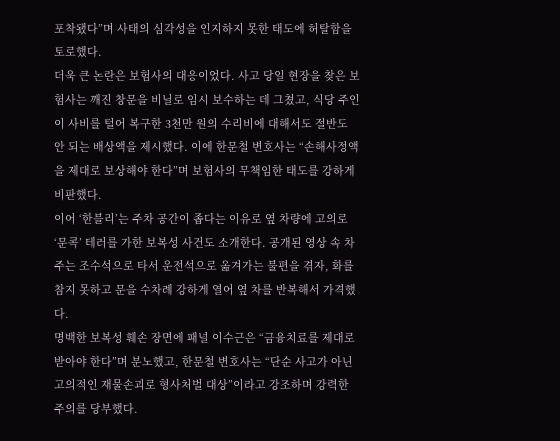포착됐다”며 사태의 심각성을 인지하지 못한 태도에 허탈함을 토로했다.
더욱 큰 논란은 보험사의 대응이었다. 사고 당일 현장을 찾은 보험사는 깨진 창문을 비닐로 임시 보수하는 데 그쳤고, 식당 주인이 사비를 털어 복구한 3천만 원의 수리비에 대해서도 절반도 안 되는 배상액을 제시했다. 이에 한문철 변호사는 “손해사정액을 제대로 보상해야 한다”며 보험사의 무책임한 태도를 강하게 비판했다.
이어 ‘한블리’는 주차 공간이 좁다는 이유로 옆 차량에 고의로 ‘문콕’ 테러를 가한 보복성 사건도 소개한다. 공개된 영상 속 차주는 조수석으로 타서 운전석으로 옮겨가는 불편을 겪자, 화를 참지 못하고 문을 수차례 강하게 열어 옆 차를 반복해서 가격했다.
명백한 보복성 훼손 장면에 패널 이수근은 “금융치료를 제대로 받아야 한다”며 분노했고, 한문철 변호사는 “단순 사고가 아닌 고의적인 재물손괴로 형사처벌 대상”이라고 강조하며 강력한 주의를 당부했다.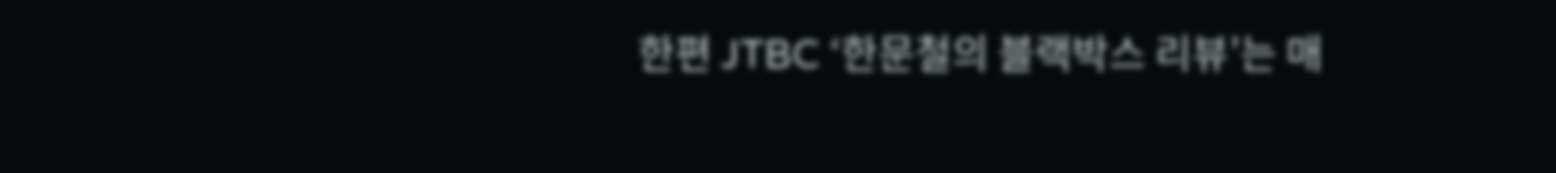한편 JTBC ‘한문철의 블랙박스 리뷰’는 매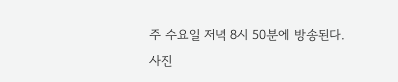주 수요일 저녁 8시 50분에 방송된다.
사진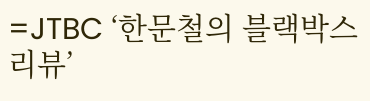=JTBC ‘한문철의 블랙박스 리뷰’